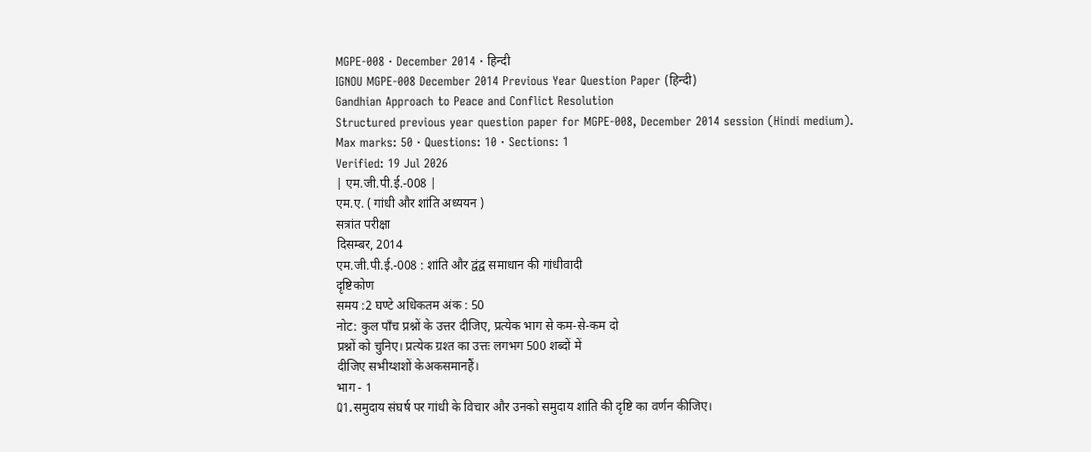MGPE-008 · December 2014 · हिन्दी
IGNOU MGPE-008 December 2014 Previous Year Question Paper (हिन्दी)
Gandhian Approach to Peace and Conflict Resolution
Structured previous year question paper for MGPE-008, December 2014 session (Hindi medium).
Max marks: 50 · Questions: 10 · Sections: 1
Verified: 19 Jul 2026
| एम.जी.पी.ई.-008 |
एम.ए. ( गांधी और शांति अध्ययन )
सत्रांत परीक्षा
दिसम्बर, 2014
एम.जी.पी.ई.-008 : शांति और द्वंद्व समाधान की गांधीवादी
दृष्टिकोण
समय :2 घण्टे अधिकतम अंक : 50
नोट: कुल पाँच प्रश्नों के उत्तर दीजिए, प्रत्येक भाग से कम-से-कम दो
प्रश्नों को चुनिए। प्रत्येक ग्रश्त का उत्तः लगभग 500 शब्दों में
दीजिए सभीय्शशों केअकसमानहैं।
भाग - 1
Q1.समुदाय संघर्ष पर गांधी के विचार और उनको समुदाय शांति की दृष्टि का वर्णन कीजिए।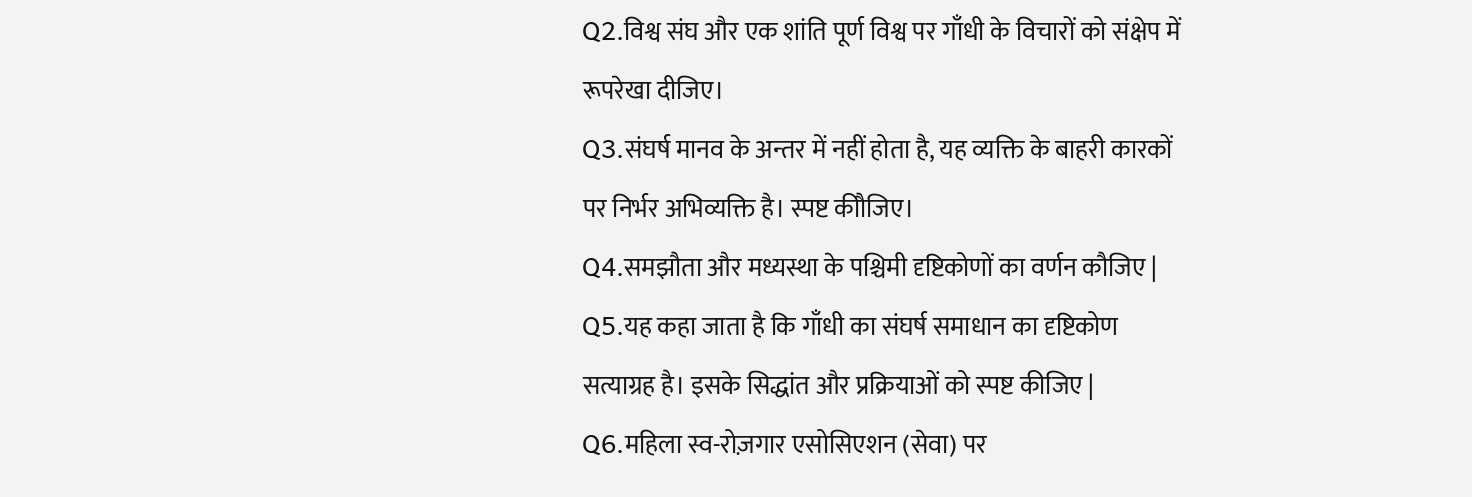Q2.विश्व संघ और एक शांति पूर्ण विश्व पर गाँधी के विचारों को संक्षेप में रूपरेखा दीजिए।
Q3.संघर्ष मानव के अन्तर में नहीं होता है, यह व्यक्ति के बाहरी कारकों पर निर्भर अभिव्यक्ति है। स्पष्ट कीौजिए।
Q4.समझौता और मध्यस्था के पश्चिमी दृष्टिकोणों का वर्णन कौजिए |
Q5.यह कहा जाता है कि गाँधी का संघर्ष समाधान का दृष्टिकोण सत्याग्रह है। इसके सिद्धांत और प्रक्रियाओं को स्पष्ट कीजिए |
Q6.महिला स्व-रोज़गार एसोसिएशन (सेवा) पर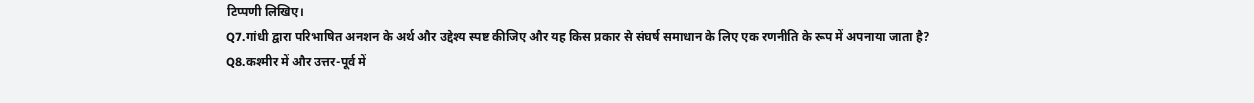टिप्पणी लिखिए।
Q7.गांधी द्वारा परिभाषित अनशन के अर्थ और उद्देश्य स्पष्ट कीजिए और यह किस प्रकार से संघर्ष समाधान के लिए एक रणनीति के रूप में अपनाया जाता है?
Q8.कश्मीर में और उत्तर-पूर्व में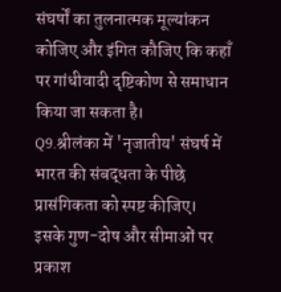संघर्षों का तुलनात्मक मूल्यांकन कोजिए और इंगित कौजिए कि कहाँ पर गांधीवादी दृष्टिकोण से समाधान किया जा सकता है।
Q9.श्रीलंका में 'नृजातीय' संघर्ष में भारत की संबद्धता के पीछे प्रासंगिकता को स्पष्ट कीजिए। इसके गुण-दोष और सीमाओं पर प्रकाश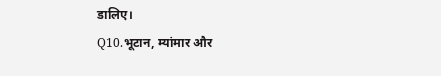डालिए।
Q10.भूटान, म्यांमार और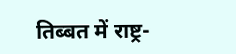तिब्बत में राष्ट्र-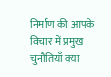निर्माण की आपके विचार में प्रमुख चुनौतियाँ क्या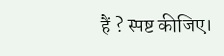हैं ? स्पष्ट कीजिए।